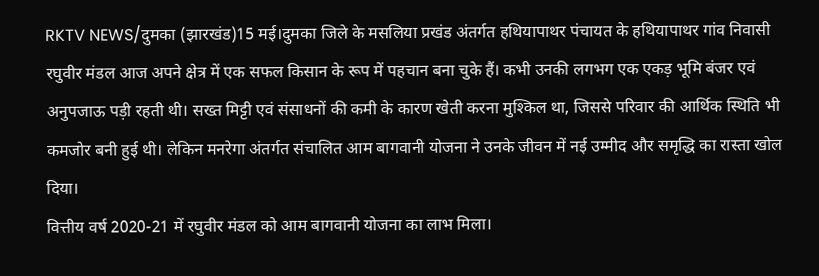RKTV NEWS/दुमका (झारखंड)15 मई।दुमका जिले के मसलिया प्रखंड अंतर्गत हथियापाथर पंचायत के हथियापाथर गांव निवासी रघुवीर मंडल आज अपने क्षेत्र में एक सफल किसान के रूप में पहचान बना चुके हैं। कभी उनकी लगभग एक एकड़ भूमि बंजर एवं अनुपजाऊ पड़ी रहती थी। सख्त मिट्टी एवं संसाधनों की कमी के कारण खेती करना मुश्किल था, जिससे परिवार की आर्थिक स्थिति भी कमजोर बनी हुई थी। लेकिन मनरेगा अंतर्गत संचालित आम बागवानी योजना ने उनके जीवन में नई उम्मीद और समृद्धि का रास्ता खोल दिया।
वित्तीय वर्ष 2020-21 में रघुवीर मंडल को आम बागवानी योजना का लाभ मिला।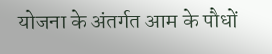योजना के अंतर्गत आम के पौधों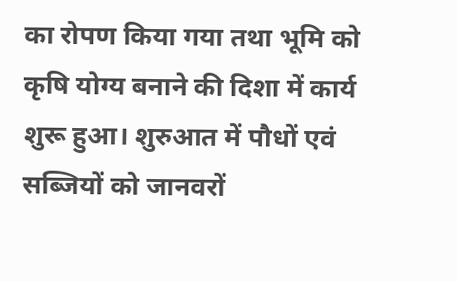का रोपण किया गया तथा भूमि को कृषि योग्य बनाने की दिशा में कार्य शुरू हुआ। शुरुआत में पौधों एवं सब्जियों को जानवरों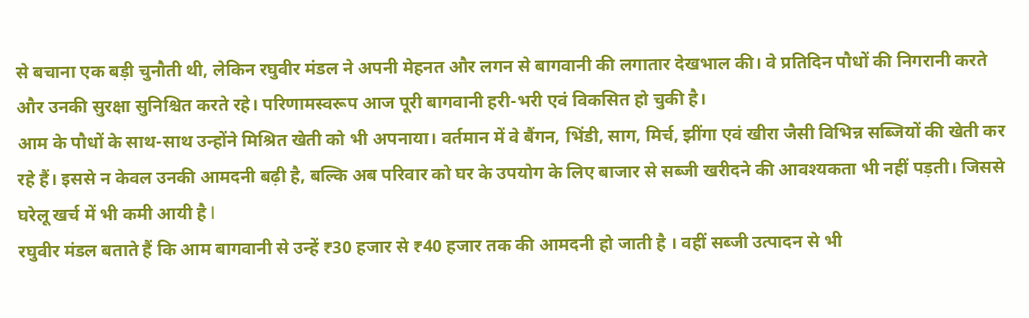से बचाना एक बड़ी चुनौती थी, लेकिन रघुवीर मंडल ने अपनी मेहनत और लगन से बागवानी की लगातार देखभाल की। वे प्रतिदिन पौधों की निगरानी करते और उनकी सुरक्षा सुनिश्चित करते रहे। परिणामस्वरूप आज पूरी बागवानी हरी-भरी एवं विकसित हो चुकी है।
आम के पौधों के साथ-साथ उन्होंने मिश्रित खेती को भी अपनाया। वर्तमान में वे बैंगन, भिंडी, साग, मिर्च, झींगा एवं खीरा जैसी विभिन्न सब्जियों की खेती कर रहे हैं। इससे न केवल उनकी आमदनी बढ़ी है, बल्कि अब परिवार को घर के उपयोग के लिए बाजार से सब्जी खरीदने की आवश्यकता भी नहीं पड़ती। जिससे घरेलू खर्च में भी कमी आयी है l
रघुवीर मंडल बताते हैं कि आम बागवानी से उन्हें ₹30 हजार से ₹40 हजार तक की आमदनी हो जाती है । वहीं सब्जी उत्पादन से भी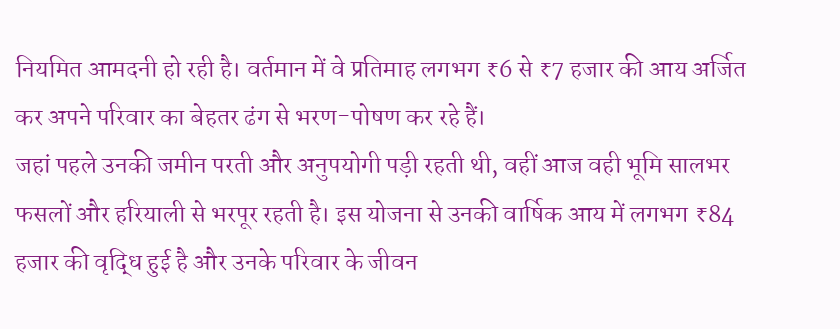नियमित आमदनी हो रही है। वर्तमान में वे प्रतिमाह लगभग ₹6 से ₹7 हजार की आय अर्जित कर अपने परिवार का बेहतर ढंग से भरण-पोषण कर रहे हैं।
जहां पहले उनकी जमीन परती और अनुपयोगी पड़ी रहती थी, वहीं आज वही भूमि सालभर फसलों और हरियाली से भरपूर रहती है। इस योजना से उनकी वार्षिक आय में लगभग ₹84 हजार की वृद्धि हुई है और उनके परिवार के जीवन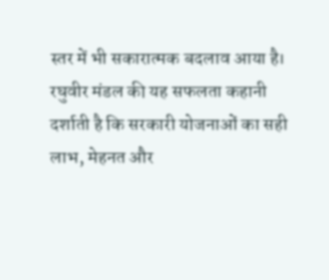स्तर में भी सकारात्मक बदलाव आया है।
रघुवीर मंडल की यह सफलता कहानी दर्शाती है कि सरकारी योजनाओं का सही लाभ, मेहनत और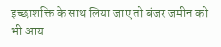इच्छाशक्ति के साथ लिया जाए तो बंजर जमीन को भी आय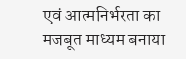एवं आत्मनिर्भरता का मजबूत माध्यम बनाया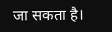जा सकता है।